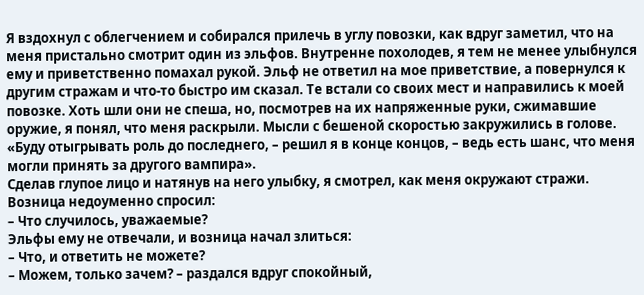Я вздохнул с облегчением и собирался прилечь в углу повозки, как вдруг заметил, что на меня пристально смотрит один из эльфов. Внутренне похолодев, я тем не менее улыбнулся ему и приветственно помахал рукой. Эльф не ответил на мое приветствие, а повернулся к другим стражам и что‑то быстро им сказал. Те встали со своих мест и направились к моей повозке. Хоть шли они не спеша, но, посмотрев на их напряженные руки, сжимавшие оружие, я понял, что меня раскрыли. Мысли с бешеной скоростью закружились в голове.
«Буду отыгрывать роль до последнего, – решил я в конце концов, – ведь есть шанс, что меня могли принять за другого вампира».
Сделав глупое лицо и натянув на него улыбку, я смотрел, как меня окружают стражи.
Возница недоуменно спросил:
– Что случилось, уважаемые?
Эльфы ему не отвечали, и возница начал злиться:
– Что, и ответить не можете?
– Можем, только зачем? – раздался вдруг спокойный,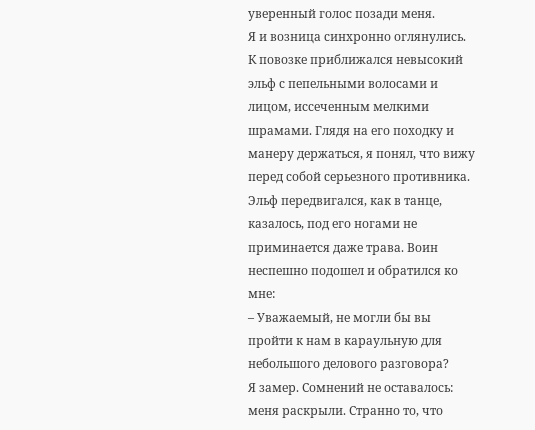уверенный голос позади меня.
Я и возница синхронно оглянулись. К повозке приближался невысокий эльф с пепельными волосами и лицом, иссеченным мелкими шрамами. Глядя на его походку и манеру держаться, я понял, что вижу перед собой серьезного противника. Эльф передвигался, как в танце, казалось, под его ногами не приминается даже трава. Воин неспешно подошел и обратился ко мне:
– Уважаемый, не могли бы вы пройти к нам в караульную для небольшого делового разговора?
Я замер. Сомнений не оставалось: меня раскрыли. Странно то, что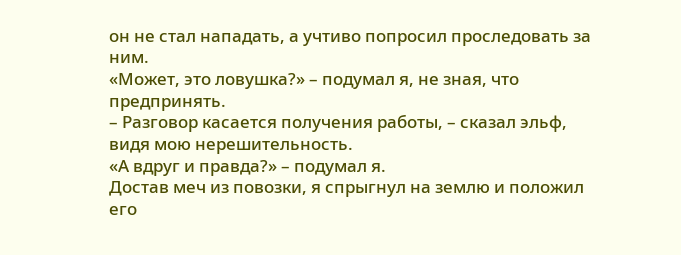он не стал нападать, а учтиво попросил проследовать за ним.
«Может, это ловушка?» – подумал я, не зная, что предпринять.
– Разговор касается получения работы, – сказал эльф, видя мою нерешительность.
«А вдруг и правда?» – подумал я.
Достав меч из повозки, я спрыгнул на землю и положил его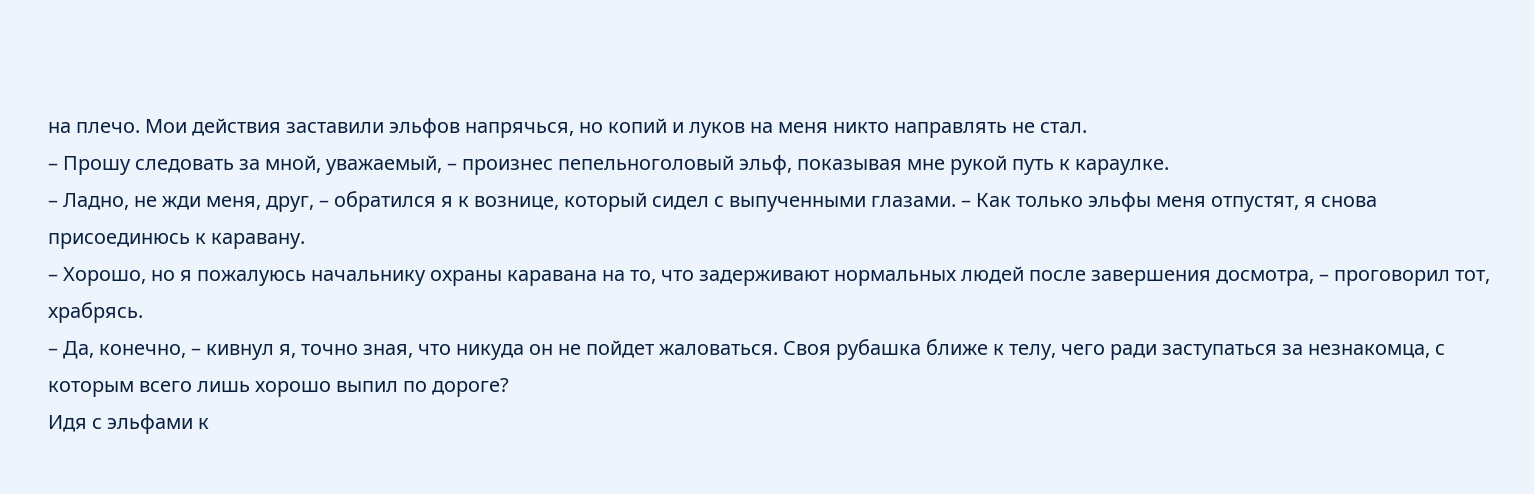на плечо. Мои действия заставили эльфов напрячься, но копий и луков на меня никто направлять не стал.
– Прошу следовать за мной, уважаемый, – произнес пепельноголовый эльф, показывая мне рукой путь к караулке.
– Ладно, не жди меня, друг, – обратился я к вознице, который сидел с выпученными глазами. – Как только эльфы меня отпустят, я снова присоединюсь к каравану.
– Хорошо, но я пожалуюсь начальнику охраны каравана на то, что задерживают нормальных людей после завершения досмотра, – проговорил тот, храбрясь.
– Да, конечно, – кивнул я, точно зная, что никуда он не пойдет жаловаться. Своя рубашка ближе к телу, чего ради заступаться за незнакомца, с которым всего лишь хорошо выпил по дороге?
Идя с эльфами к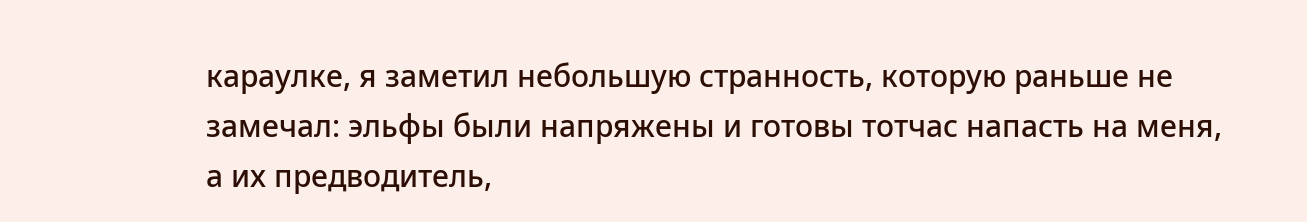караулке, я заметил небольшую странность, которую раньше не замечал: эльфы были напряжены и готовы тотчас напасть на меня, а их предводитель,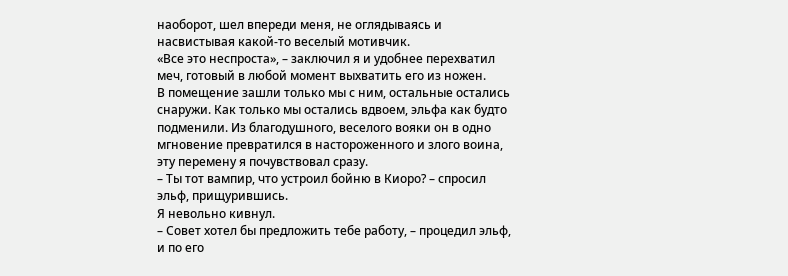наоборот, шел впереди меня, не оглядываясь и насвистывая какой‑то веселый мотивчик.
«Все это неспроста», – заключил я и удобнее перехватил меч, готовый в любой момент выхватить его из ножен.
В помещение зашли только мы с ним, остальные остались снаружи. Как только мы остались вдвоем, эльфа как будто подменили. Из благодушного, веселого вояки он в одно мгновение превратился в настороженного и злого воина, эту перемену я почувствовал сразу.
– Ты тот вампир, что устроил бойню в Киоро? – спросил эльф, прищурившись.
Я невольно кивнул.
– Совет хотел бы предложить тебе работу, – процедил эльф, и по его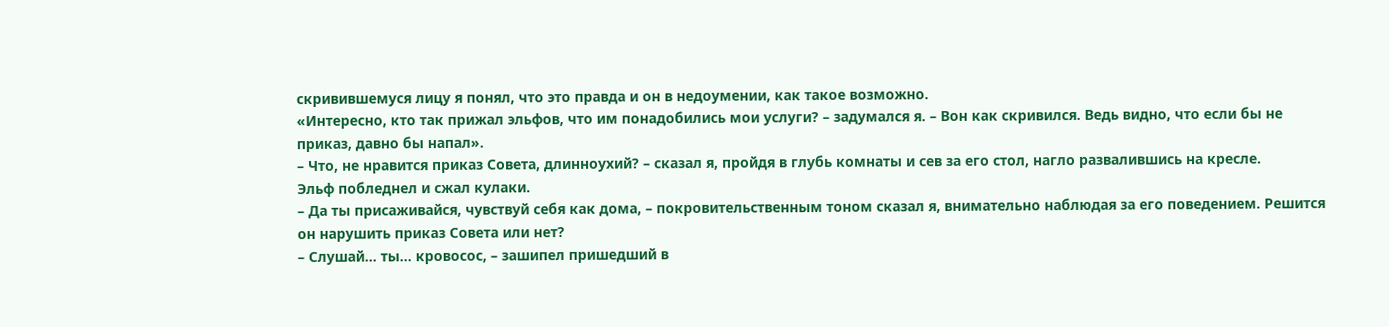скривившемуся лицу я понял, что это правда и он в недоумении, как такое возможно.
«Интересно, кто так прижал эльфов, что им понадобились мои услуги? – задумался я. – Вон как скривился. Ведь видно, что если бы не приказ, давно бы напал».
– Что, не нравится приказ Совета, длинноухий? – сказал я, пройдя в глубь комнаты и сев за его стол, нагло развалившись на кресле.
Эльф побледнел и сжал кулаки.
– Да ты присаживайся, чувствуй себя как дома, – покровительственным тоном сказал я, внимательно наблюдая за его поведением. Решится он нарушить приказ Совета или нет?
– Слушай… ты… кровосос, – зашипел пришедший в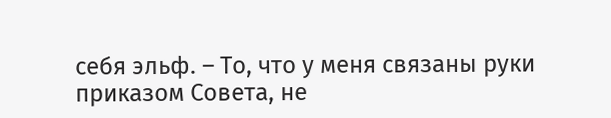себя эльф. – То, что у меня связаны руки приказом Совета, не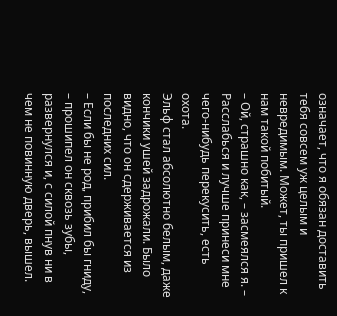означает, что я обязан доставить тебя совсем уж целым и невредимым. Может, ты пришел к нам такой побитый.
– Ой, страшно как, – засмеялся я. – Расслабься и лучше принеси мне чего‑нибудь перекусить, есть охота.
Эльф стал абсолютно белым, даже кончики ушей задрожали. Было видно, что он сдерживается из последних сил.
– Если бы не род, прибил бы гниду, – прошипел он сквозь зубы, развернулся и, с силой пнув ни в чем не повинную дверь, вышел.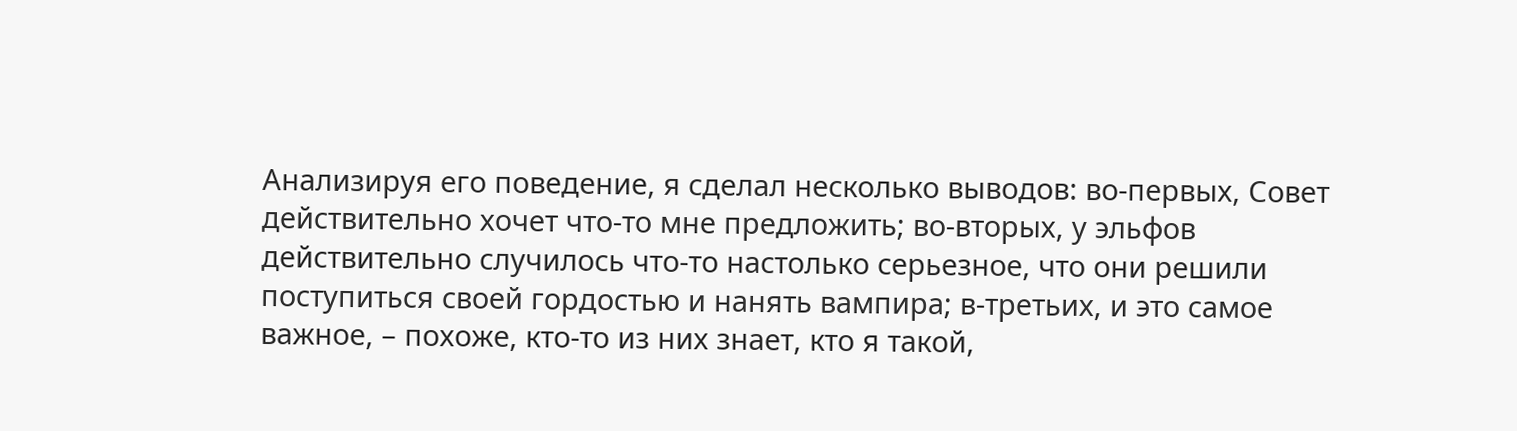Анализируя его поведение, я сделал несколько выводов: во‑первых, Совет действительно хочет что‑то мне предложить; во‑вторых, у эльфов действительно случилось что‑то настолько серьезное, что они решили поступиться своей гордостью и нанять вампира; в‑третьих, и это самое важное, – похоже, кто‑то из них знает, кто я такой,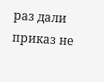раз дали приказ не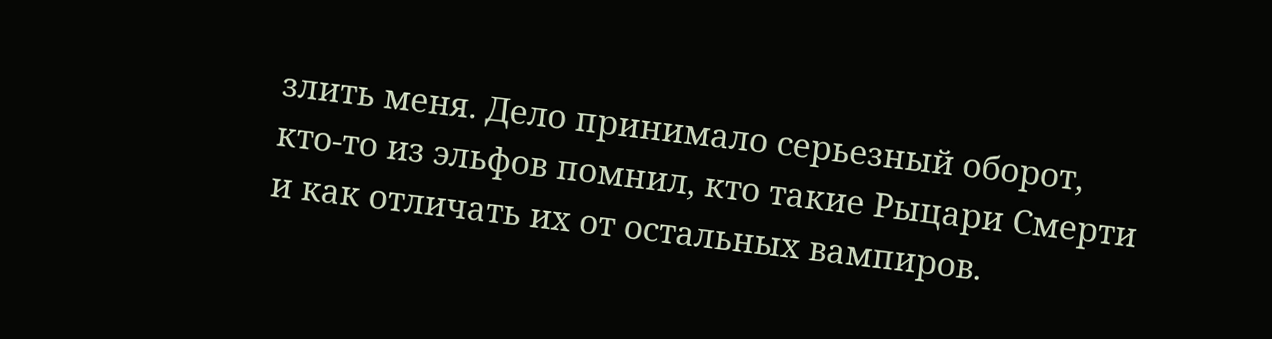злить меня. Дело принимало серьезный оборот, кто‑то из эльфов помнил, кто такие Рыцари Смерти и как отличать их от остальных вампиров.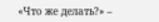«Что же делать?» –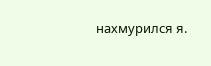нахмурился я.